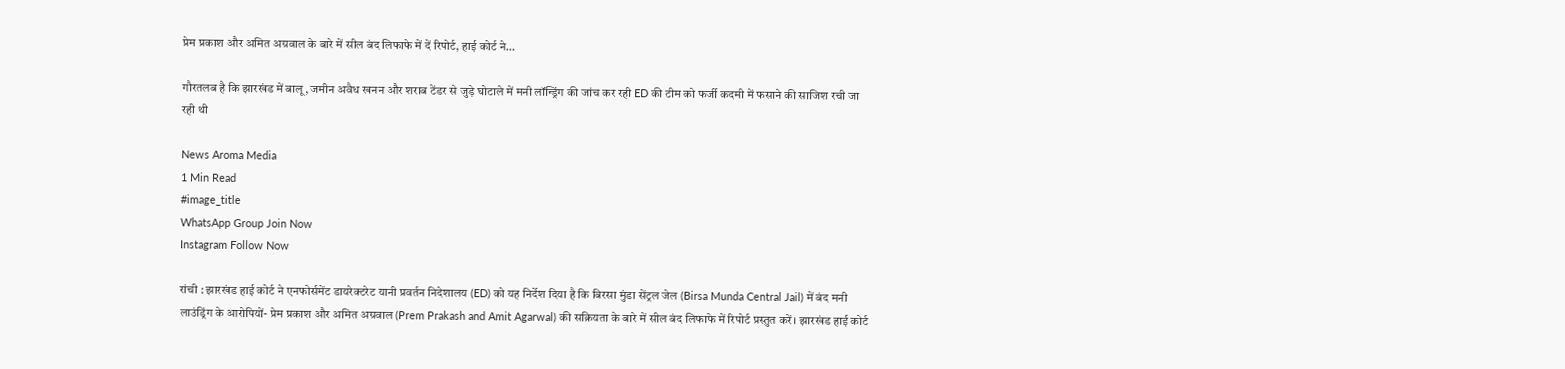प्रेम प्रकाश और अमित अग्रवाल के बारे में सील बंद लिफाफे में दें रिपोर्ट, हाई कोर्ट ने…

गौरतलब है कि झारखंड में बालू, जमीन अवैध खनन और शराब टेंडर से जुड़े घोटाले में मनी लॉन्ड्रिंग की जांच कर रही ED की टीम को फर्जी कदमी में फसाने की साजिश रची जा रही थी

News Aroma Media
1 Min Read
#image_title
WhatsApp Group Join Now
Instagram Follow Now

रांची : झारखंड हाई कोर्ट ने एनफोर्समेंट डायरेक्टरेट यानी प्रवर्तन निदेशालय (ED) को यह निर्देश दिया है कि बिरसा मुंडा सेंट्रल जेल (Birsa Munda Central Jail) में बंद मनी लाउंड्रिंग के आरोपियों- प्रेम प्रकाश और अमित अग्रवाल (Prem Prakash and Amit Agarwal) की सक्रियता के बारे में सील बंद लिफाफे में रिपोर्ट प्रस्तुत करें। झारखंड हाई कोर्ट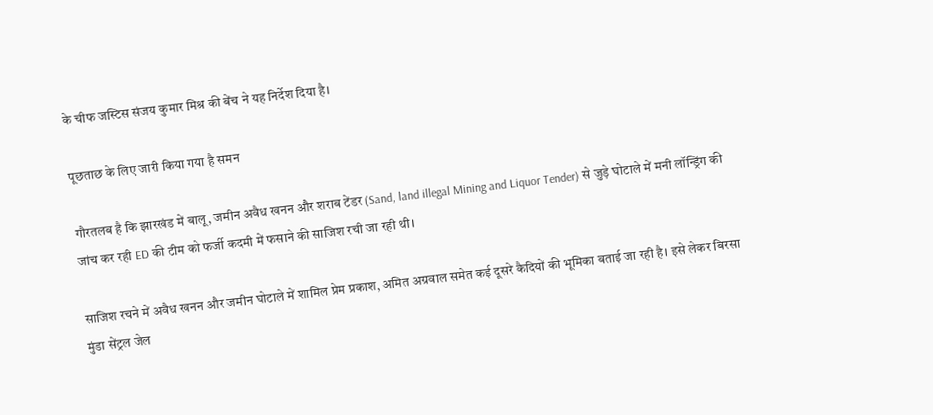के चीफ जस्टिस संजय कुमार मिश्र की बेंच ने यह निर्देश दिया है।

पूछताछ के लिए जारी किया गया है समन

गौरतलब है कि झारखंड में बालू, जमीन अवैध खनन और शराब टेंडर (Sand, land illegal Mining and Liquor Tender) से जुड़े घोटाले में मनी लॉन्ड्रिंग की जांच कर रही ED की टीम को फर्जी कदमी में फसाने की साजिश रची जा रही थी।

साजिश रचने में अवैध खनन और जमीन घोटाले में शामिल प्रेम प्रकाश, अमित अग्रवाल समेत कई दूसरे कैदियों की भूमिका बताई जा रही है। इसे लेकर बिरसा मुंडा सेंट्रल जेल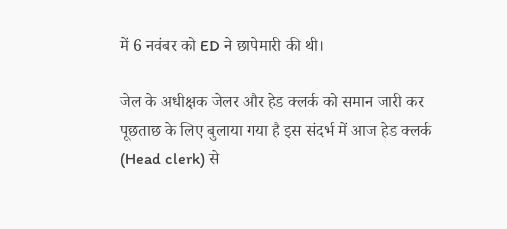में 6 नवंबर को ED ने छापेमारी की थी।

जेल के अधीक्षक जेलर और हेड क्लर्क को समान जारी कर पूछताछ के लिए बुलाया गया है इस संदर्भ में आज हेड क्लर्क (Head clerk) से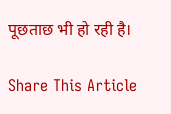पूछताछ भी हो रही है।

Share This Article